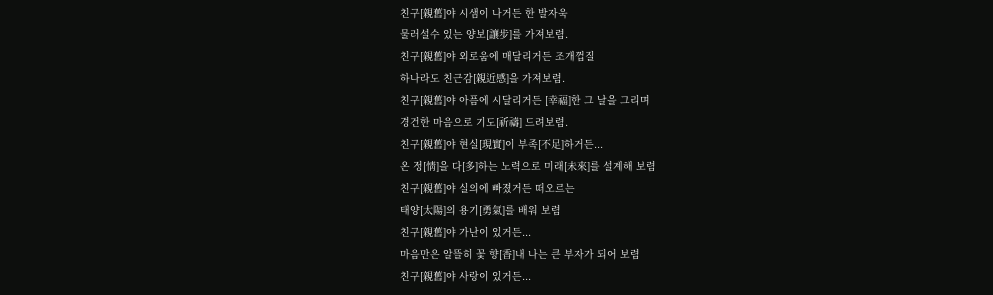친구[親舊]야 시샘이 나거든 한 발자욱
물러설수 있는 양보[讓步]를 가져보렴.
친구[親舊]야 외로움에 매달리거든 조개껍질
하나라도 친근감[親近感]을 가져보렴.
친구[親舊]야 아픔에 시달리거든 [幸福]한 그 날을 그리며
경건한 마음으로 기도[祈禱] 드려보렴.
친구[親舊]야 현실[現實]이 부족[不足]하거든...
온 정[情]을 다[多]하는 노력으로 미래[未來]를 설계해 보렴
친구[親舊]야 실의에 빠졌거든 떠오르는
태양[太陽]의 용기[勇氣]를 배워 보렴
친구[親舊]야 가난이 있거든...
마음만은 알뜰히 꽃 향[香]내 나는 큰 부자가 되어 보렴
친구[親舊]야 사랑이 있거든...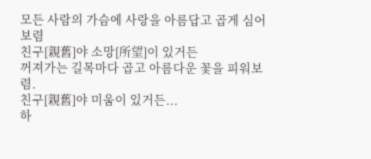모든 사람의 가슴에 사랑을 아름답고 곱게 심어보렴
친구[親舊]야 소망[所望]이 있거든
꺼져가는 길목마다 곱고 아름다운 꽃을 피워보렴.
친구[親舊]야 미움이 있거든...
하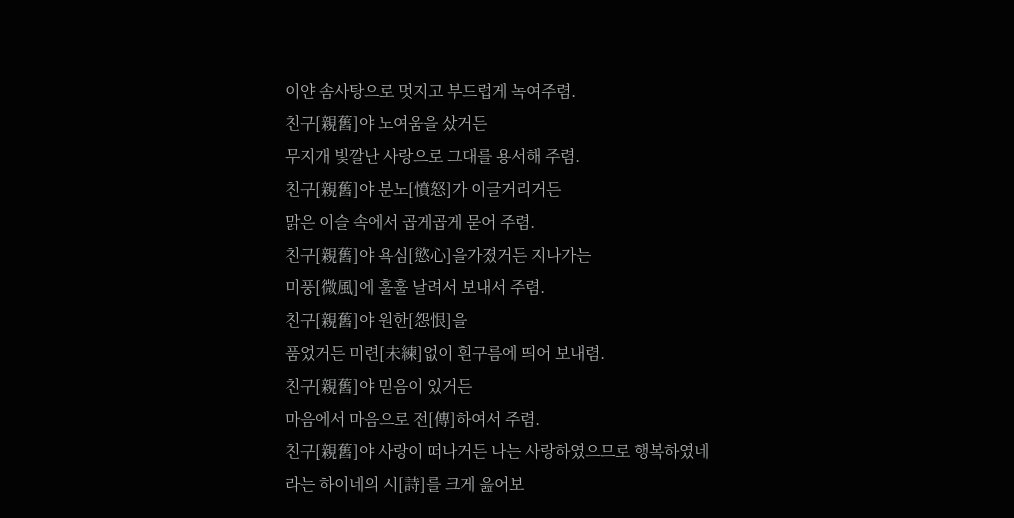이얀 솜사탕으로 멋지고 부드럽게 녹여주렴.
친구[親舊]야 노여움을 샀거든
무지개 빛깔난 사랑으로 그대를 용서해 주렴.
친구[親舊]야 분노[憤怒]가 이글거리거든
맑은 이슬 속에서 곱게곱게 묻어 주렴.
친구[親舊]야 욕심[慾心]을가졌거든 지나가는
미풍[微風]에 훌훌 날려서 보내서 주렴.
친구[親舊]야 원한[怨恨]을
품었거든 미련[未練]없이 흰구름에 띄어 보내렴.
친구[親舊]야 믿음이 있거든
마음에서 마음으로 전[傳]하여서 주렴.
친구[親舊]야 사랑이 떠나거든 나는 사랑하였으므로 행복하였네
라는 하이네의 시[詩]를 크게 읊어보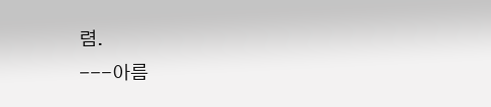렴.
---아름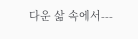다운 삶 속에서---